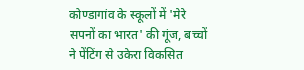कोण्डागांव के स्कूलों में 'मेरे सपनों का भारत' की गूंज, बच्चों ने पेंटिंग से उकेरा विकसित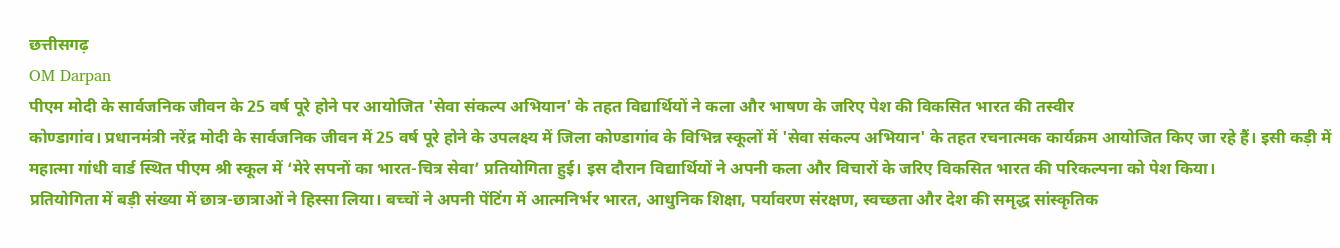छत्तीसगढ़
OM Darpan
पीएम मोदी के सार्वजनिक जीवन के 25 वर्ष पूरे होने पर आयोजित 'सेवा संकल्प अभियान' के तहत विद्यार्थियों ने कला और भाषण के जरिए पेश की विकसित भारत की तस्वीर
कोण्डागांव। प्रधानमंत्री नरेंद्र मोदी के सार्वजनिक जीवन में 25 वर्ष पूरे होने के उपलक्ष्य में जिला कोण्डागांव के विभिन्न स्कूलों में 'सेवा संकल्प अभियान' के तहत रचनात्मक कार्यक्रम आयोजित किए जा रहे हैं। इसी कड़ी में महात्मा गांधी वार्ड स्थित पीएम श्री स्कूल में ‘मेरे सपनों का भारत-चित्र सेवा’ प्रतियोगिता हुई। इस दौरान विद्यार्थियों ने अपनी कला और विचारों के जरिए विकसित भारत की परिकल्पना को पेश किया।
प्रतियोगिता में बड़ी संख्या में छात्र-छात्राओं ने हिस्सा लिया। बच्चों ने अपनी पेंटिंग में आत्मनिर्भर भारत, आधुनिक शिक्षा, पर्यावरण संरक्षण, स्वच्छता और देश की समृद्ध सांस्कृतिक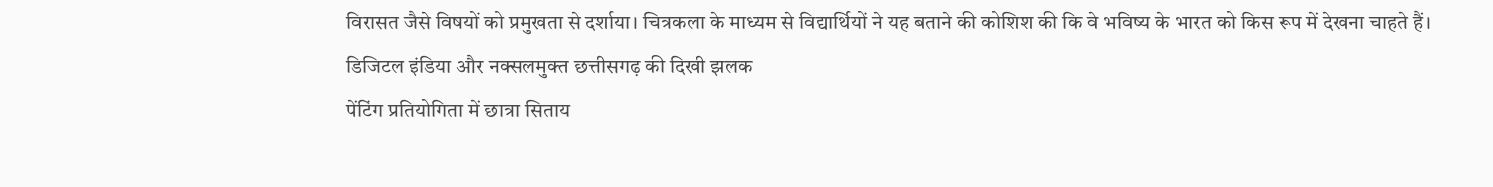विरासत जैसे विषयों को प्रमुखता से दर्शाया। चित्रकला के माध्यम से विद्यार्थियों ने यह बताने की कोशिश की कि वे भविष्य के भारत को किस रूप में देखना चाहते हैं।
डिजिटल इंडिया और नक्सलमुक्त छत्तीसगढ़ की दिखी झलक
पेंटिंग प्रतियोगिता में छात्रा सिताय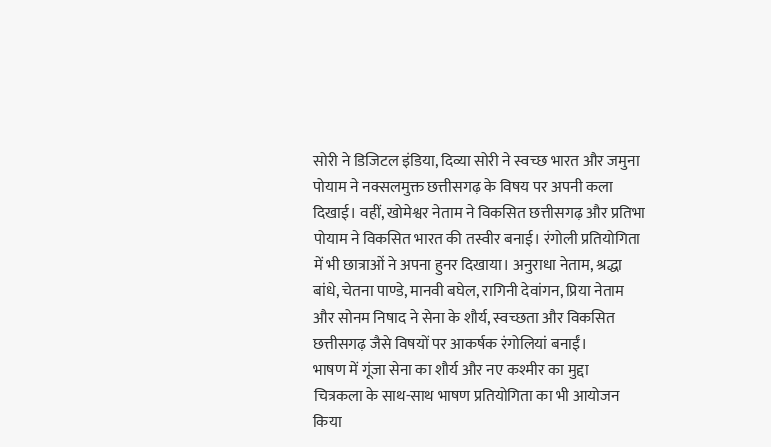सोरी ने डिजिटल इंडिया, दिव्या सोरी ने स्वच्छ भारत और जमुना पोयाम ने नक्सलमुक्त छत्तीसगढ़ के विषय पर अपनी कला दिखाई। वहीं, खोमेश्वर नेताम ने विकसित छत्तीसगढ़ और प्रतिभा पोयाम ने विकसित भारत की तस्वीर बनाई। रंगोली प्रतियोगिता में भी छात्राओं ने अपना हुनर दिखाया। अनुराधा नेताम, श्रद्धा बांधे, चेतना पाण्डे, मानवी बघेल, रागिनी देवांगन, प्रिया नेताम और सोनम निषाद ने सेना के शौर्य, स्वच्छता और विकसित छत्तीसगढ़ जैसे विषयों पर आकर्षक रंगोलियां बनाईं।
भाषण में गूंजा सेना का शौर्य और नए कश्मीर का मुद्दा
चित्रकला के साथ-साथ भाषण प्रतियोगिता का भी आयोजन किया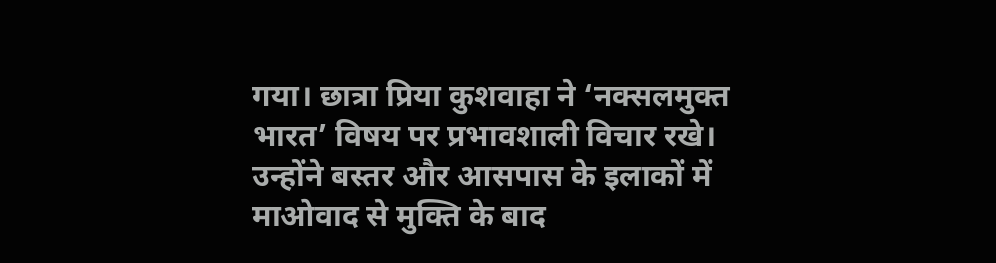गया। छात्रा प्रिया कुशवाहा ने ‘नक्सलमुक्त भारत’ विषय पर प्रभावशाली विचार रखे। उन्होंने बस्तर और आसपास के इलाकों में माओवाद से मुक्ति के बाद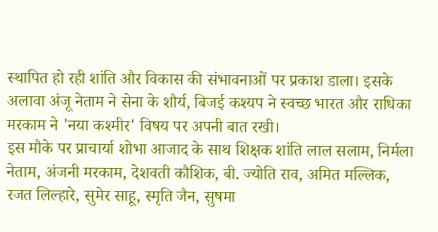स्थापित हो रही शांति और विकास की संभावनाओं पर प्रकाश डाला। इसके अलावा अंजू नेताम ने सेना के शौर्य, बिजई कश्यप ने स्वच्छ भारत और राधिका मरकाम ने 'नया कश्मीर' विषय पर अपनी बात रखी।
इस मौके पर प्राचार्या शोभा आजाद के साथ शिक्षक शांति लाल सलाम, निर्मला नेताम, अंजनी मरकाम, देशवती कौशिक, बी. ज्योति राव, अमित मल्लिक, रजत लिल्हारे, सुमेर साहू, स्मृति जैन, सुषमा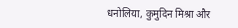धनोलिया, कुमुदिन मिश्रा और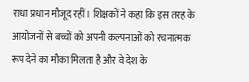राधा प्रधान मौजूद रहीं। शिक्षकों ने कहा कि इस तरह के आयोजनों से बच्चों को अपनी कल्पनाओं को रचनात्मक रूप देने का मौका मिलता है और वे देश के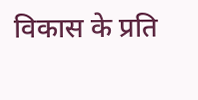विकास के प्रति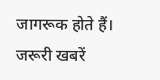जागरूक होते हैं।
जरूरी खबरें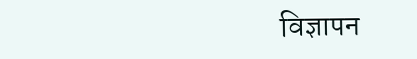विज्ञापन